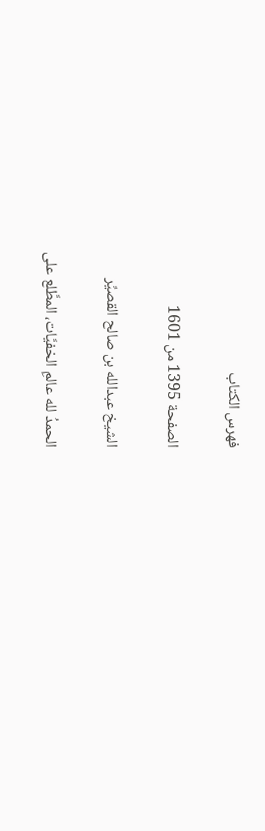فهرس الكتاب

الصفحة 1395 من 1601

الشيخ عبدالله بن صالح القصيِّر

الحمدُ لله عالمِ الخفيَّات، المطَّلع على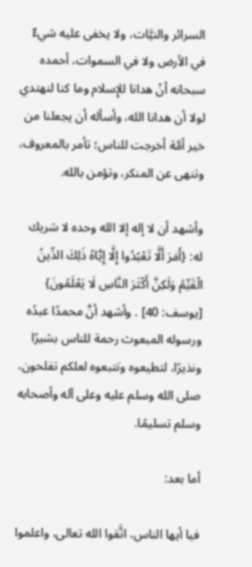السرائر والنيَّات، ولا يخفى عليه شيءٌ في الأرض ولا في السموات، أحمده سبحانه أنْ هدانا للإِسلام وما كنا لنهتدي لولا أن هدانا الله، وأسأله أن يجعلنا من خير أمَّة أخرجت للناس؛ تأمر بالمعروف، وتنهى عن المنكر، وتؤمن بالله.

وأشهد أن لا إله إلا الله وحده لا شريك له: {أَمَرَ أَلَّا تَعْبُدُوا إِلَّا إِيَّاهُ ذَلِكَ الدِّينُ الْقَيِّمُ وَلَكِنَّ أَكْثَرَ النَّاسِ لَا يَعْلَمُونَ} [يوسف: 40] . وأشهد أنَّ محمدًا عبدُه ورسوله المبعوث رحمة للناس بشيرًا ونذيرًا، لتطيعوه وتتبعوه لعلكم تفلحون، صلى الله وسلم عليه وعلى آله وأصحابه وسلم تسليمًا.

أما بعد:

فيا أيها الناس، اتَّقوا الله تعالى، واعلموا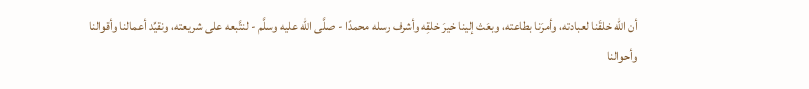أن الله خلقَنا لعبادته، وأمرَنا بطاعته، وبعَث إلينا خيرَ خلقِه وأشرف رسله محمدًا - صلَّى الله عليه وسلَّم - لنتَّبعه على شريعته، ونقيِّد أعمالنا وأقوالنا وأحوالنا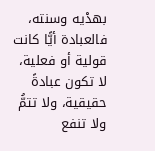بهدْيه وسنته، فالعبادة أيًّا كانت قولية أو فعلية، لا تكون عبادةً حقيقية، ولا تتمُّ ولا تنفع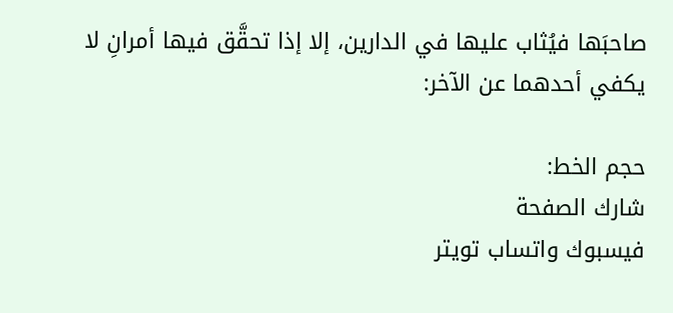صاحبَها فيُثاب عليها في الدارين، إلا إذا تحقَّق فيها أمرانِ لا يكفي أحدهما عن الآخر:

حجم الخط:
شارك الصفحة
فيسبوك واتساب تويتر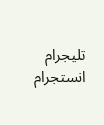تليجرام انستجرام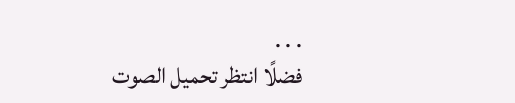. . .
فضلًا انتظر تحميل الصوت